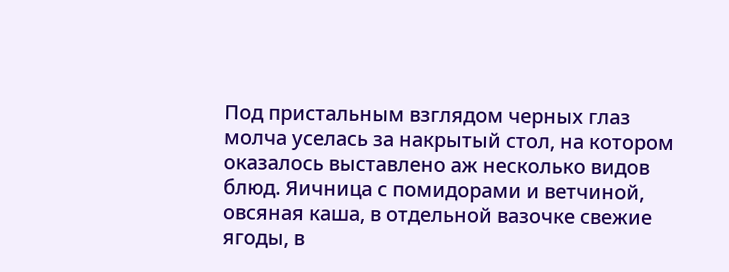Под пристальным взглядом черных глаз молча уселась за накрытый стол, на котором оказалось выставлено аж несколько видов блюд. Яичница с помидорами и ветчиной, овсяная каша, в отдельной вазочке свежие ягоды, в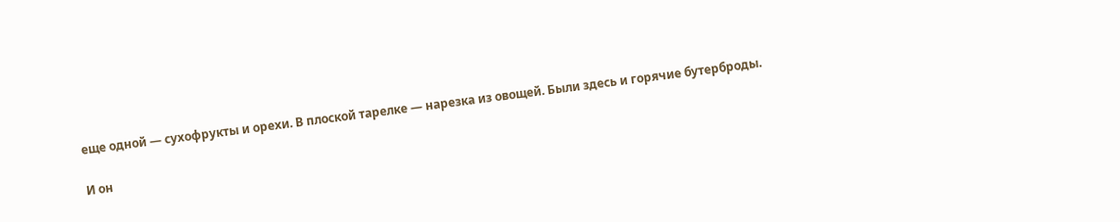еще одной — сухофрукты и орехи. В плоской тарелке — нарезка из овощей. Были здесь и горячие бутерброды.

И он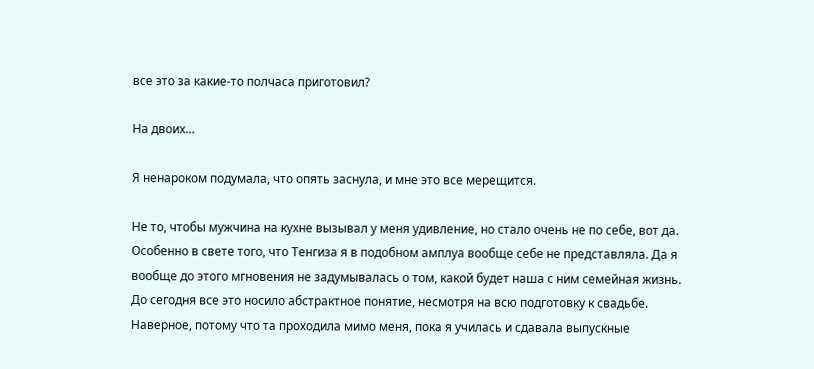все это за какие-то полчаса приготовил?

На двоих…

Я ненароком подумала, что опять заснула, и мне это все мерещится.

Не то, чтобы мужчина на кухне вызывал у меня удивление, но стало очень не по себе, вот да. Особенно в свете того, что Тенгиза я в подобном амплуа вообще себе не представляла. Да я вообще до этого мгновения не задумывалась о том, какой будет наша с ним семейная жизнь. До сегодня все это носило абстрактное понятие, несмотря на всю подготовку к свадьбе. Наверное, потому что та проходила мимо меня, пока я училась и сдавала выпускные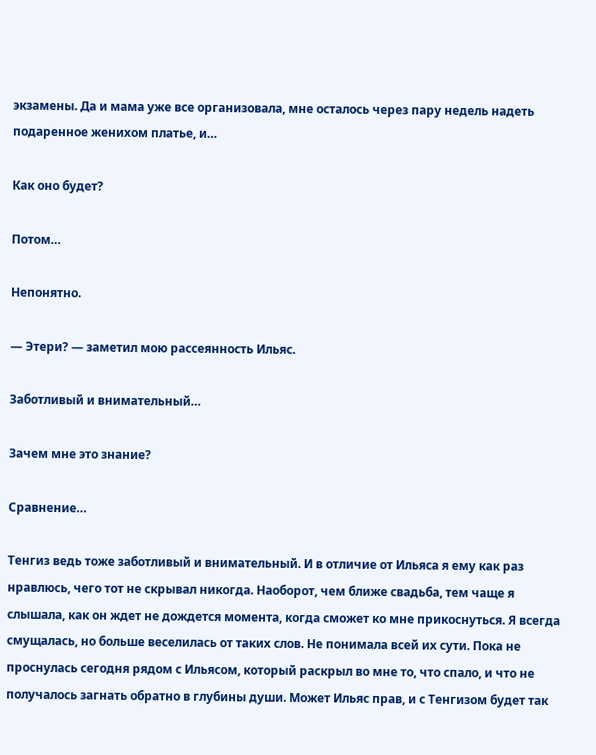экзамены. Да и мама уже все организовала, мне осталось через пару недель надеть подаренное женихом платье, и…

Как оно будет?

Потом…

Непонятно.

— Этери? — заметил мою рассеянность Ильяс.

Заботливый и внимательный…

Зачем мне это знание?

Сравнение…

Тенгиз ведь тоже заботливый и внимательный. И в отличие от Ильяса я ему как раз нравлюсь, чего тот не скрывал никогда. Наоборот, чем ближе свадьба, тем чаще я слышала, как он ждет не дождется момента, когда сможет ко мне прикоснуться. Я всегда смущалась, но больше веселилась от таких слов. Не понимала всей их сути. Пока не проснулась сегодня рядом с Ильясом, который раскрыл во мне то, что спало, и что не получалось загнать обратно в глубины души. Может Ильяс прав, и с Тенгизом будет так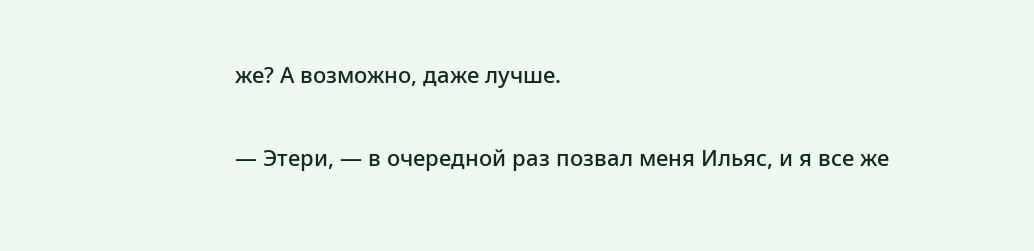же? А возможно, даже лучше.

— Этери, — в очередной раз позвал меня Ильяс, и я все же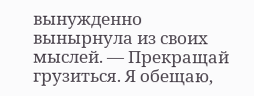вынужденно вынырнула из своих мыслей. — Прекращай грузиться. Я обещаю,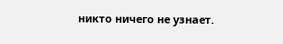никто ничего не узнает.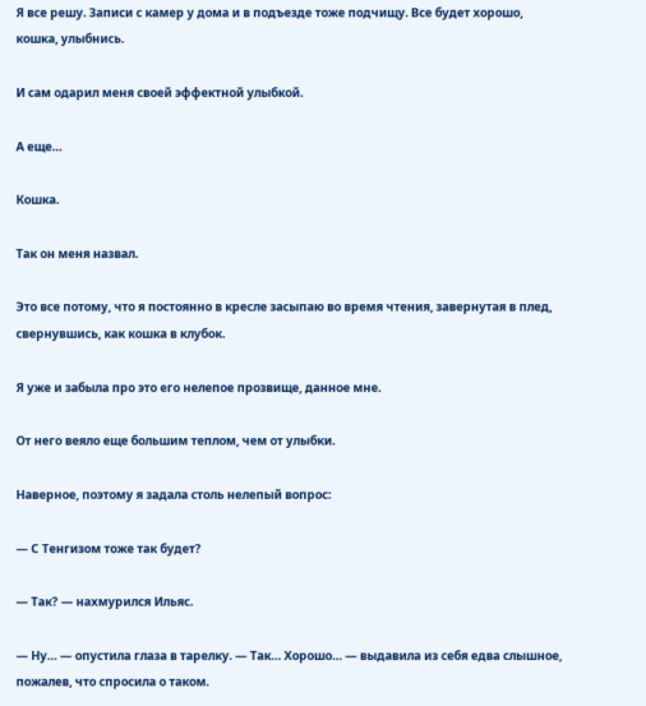Я все решу. Записи с камер у дома и в подъезде тоже подчищу. Все будет хорошо, кошка, улыбнись.

И сам одарил меня своей эффектной улыбкой.

А еще…

Кошка.

Так он меня назвал.

Это все потому, что я постоянно в кресле засыпаю во время чтения, завернутая в плед, свернувшись, как кошка в клубок.

Я уже и забыла про это его нелепое прозвище, данное мне.

От него веяло еще большим теплом, чем от улыбки.

Наверное, поэтому я задала столь нелепый вопрос:

— С Тенгизом тоже так будет?

— Так? — нахмурился Ильяс.

— Ну… — опустила глаза в тарелку. — Так… Хорошо… — выдавила из себя едва слышное, пожалев, что спросила о таком.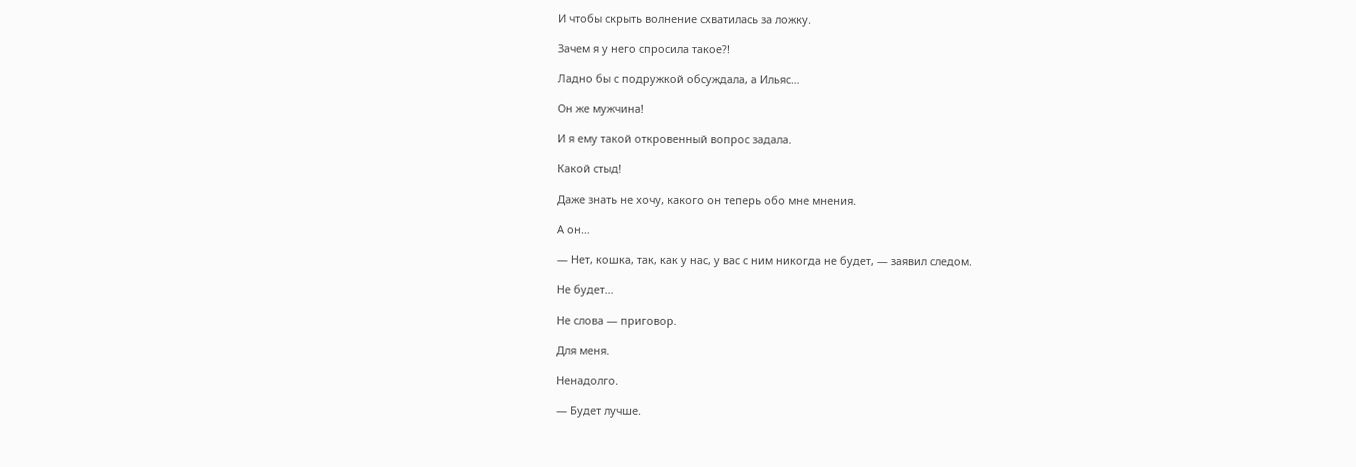И чтобы скрыть волнение схватилась за ложку.

Зачем я у него спросила такое?!

Ладно бы с подружкой обсуждала, а Ильяс…

Он же мужчина!

И я ему такой откровенный вопрос задала.

Какой стыд!

Даже знать не хочу, какого он теперь обо мне мнения.

А он…

— Нет, кошка, так, как у нас, у вас с ним никогда не будет, — заявил следом.

Не будет…

Не слова — приговор.

Для меня.

Ненадолго.

— Будет лучше.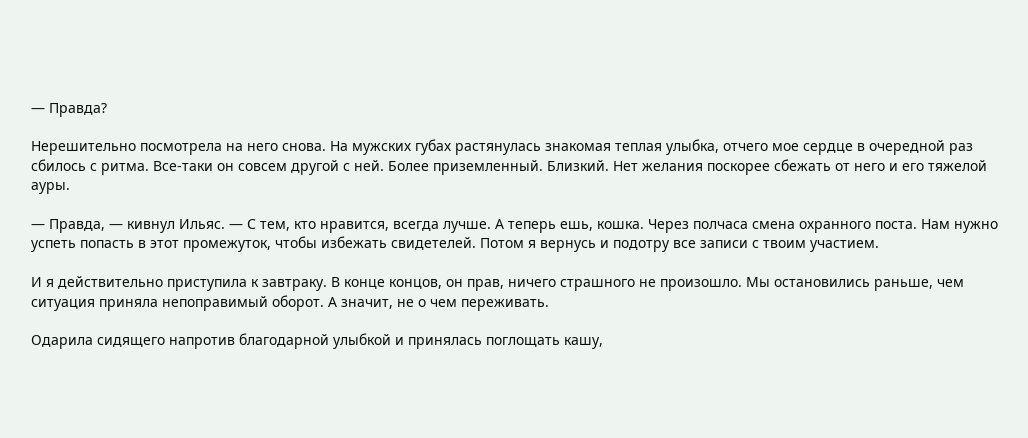— Правда?

Нерешительно посмотрела на него снова. На мужских губах растянулась знакомая теплая улыбка, отчего мое сердце в очередной раз сбилось с ритма. Все-таки он совсем другой с ней. Более приземленный. Близкий. Нет желания поскорее сбежать от него и его тяжелой ауры.

— Правда, — кивнул Ильяс. — С тем, кто нравится, всегда лучше. А теперь ешь, кошка. Через полчаса смена охранного поста. Нам нужно успеть попасть в этот промежуток, чтобы избежать свидетелей. Потом я вернусь и подотру все записи с твоим участием.

И я действительно приступила к завтраку. В конце концов, он прав, ничего страшного не произошло. Мы остановились раньше, чем ситуация приняла непоправимый оборот. А значит, не о чем переживать.

Одарила сидящего напротив благодарной улыбкой и принялась поглощать кашу,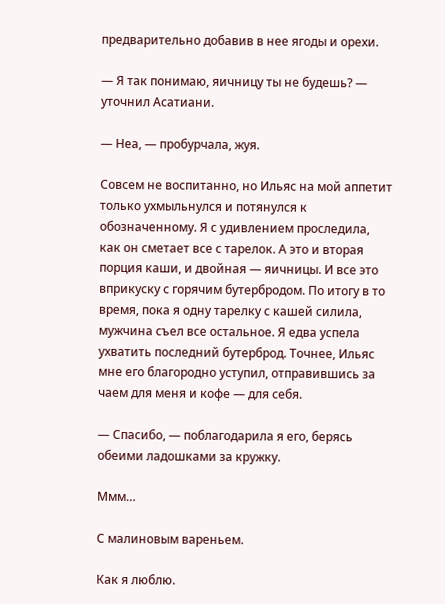предварительно добавив в нее ягоды и орехи.

— Я так понимаю, яичницу ты не будешь? — уточнил Асатиани.

— Неа, — пробурчала, жуя.

Совсем не воспитанно, но Ильяс на мой аппетит только ухмыльнулся и потянулся к обозначенному. Я с удивлением проследила, как он сметает все с тарелок. А это и вторая порция каши, и двойная — яичницы. И все это вприкуску с горячим бутербродом. По итогу в то время, пока я одну тарелку с кашей силила, мужчина съел все остальное. Я едва успела ухватить последний бутерброд. Точнее, Ильяс мне его благородно уступил, отправившись за чаем для меня и кофе — для себя.

— Спасибо, — поблагодарила я его, берясь обеими ладошками за кружку.

Ммм…

С малиновым вареньем.

Как я люблю.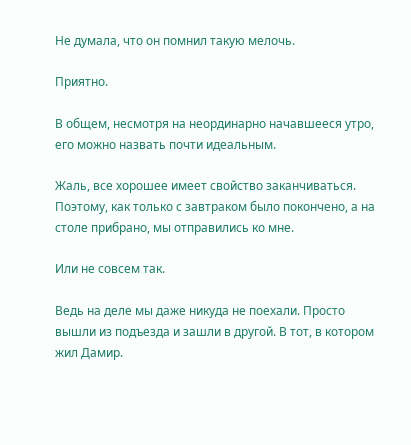Не думала, что он помнил такую мелочь.

Приятно.

В общем, несмотря на неординарно начавшееся утро, его можно назвать почти идеальным.

Жаль, все хорошее имеет свойство заканчиваться. Поэтому, как только с завтраком было покончено, а на столе прибрано, мы отправились ко мне.

Или не совсем так.

Ведь на деле мы даже никуда не поехали. Просто вышли из подъезда и зашли в другой. В тот, в котором жил Дамир.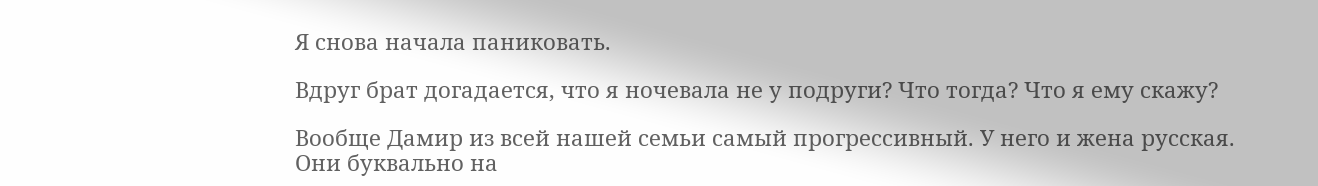Я снова начала паниковать.

Вдруг брат догадается, что я ночевала не у подруги? Что тогда? Что я ему скажу?

Вообще Дамир из всей нашей семьи самый прогрессивный. У него и жена русская. Они буквально на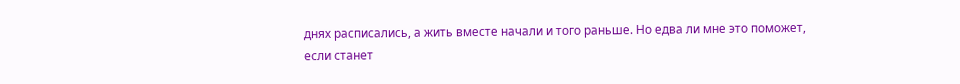днях расписались, а жить вместе начали и того раньше. Но едва ли мне это поможет, если станет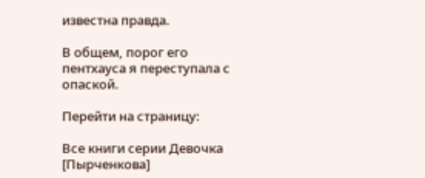известна правда.

В общем, порог его пентхауса я переступала с опаской.

Перейти на страницу:

Все книги серии Девочка [Пырченкова]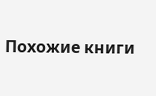Похожие книги